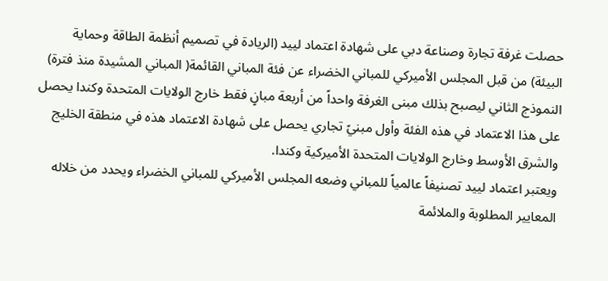حصلت غرفة تجارة وصناعة دبي على شهادة اعتماد لييد (الريادة في تصميم أنظمة الطاقة وحماية البيئة) من قبل المجلس الأميركي للمباني الخضراء عن فئة المباني القائمة( المباني المشيدة منذ فترة) النموذج الثاني ليصبح بذلك مبنى الغرفة واحداً من أربعة مبانٍ فقط خارج الولايات المتحدة وكندا يحصل على هذا الاعتماد في هذه الفئة وأول مبنيً تجاري يحصل على شهادة الاعتماد هذه في منطقة الخليج والشرق الأوسط وخارج الولايات المتحدة الأميركية وكندا.
ويعتبر اعتماد لييد تصنيفاً عالمياً للمباني وضعه المجلس الأميركي للمباني الخضراء ويحدد من خلاله المعايير المطلوبة والملائمة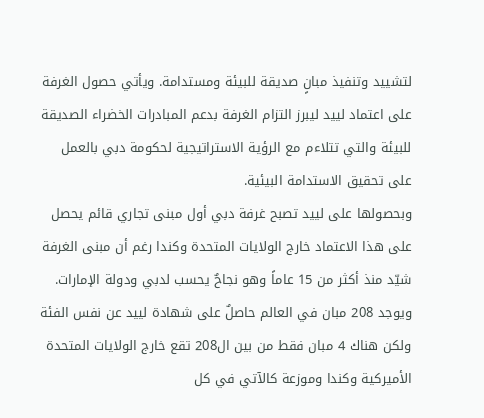لتشييد وتنفيذ مبانٍ صديقة للبيئة ومستدامة. ويأتي حصول الغرفة على اعتماد لييد ليبرز التزام الغرفة بدعم المبادرات الخضراء الصديقة للبيئة والتي تتلاءم مع الرؤية الاستراتيجية لحكومة دبي بالعمل على تحقيق الاستدامة البيئية.
وبحصولها على لييد تصبح غرفة دبي أول مبنى تجاري قائم يحصل على هذا الاعتماد خارج الولايات المتحدة وكندا رغم أن مبنى الغرفة شيّد منذ أكثر من 15 عاماً وهو نجاحٌ يحسب لدبي ودولة الإمارات.
ويوجد 208 مبان في العالم حاصلٌ على شهادة لييد عن نفس الفئة ولكن هناك 4 مبان فقط من بين ال208 تقع خارج الولايات المتحدة الأميركية وكندا وموزعة كالآتي في كل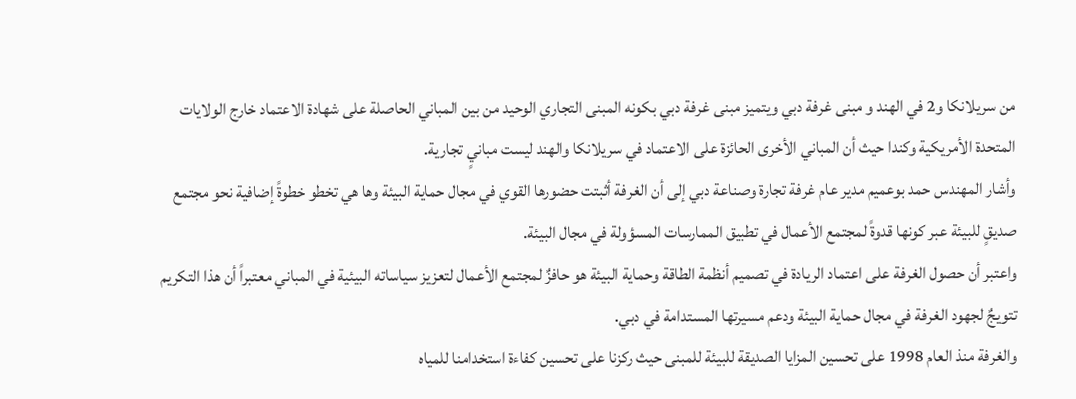من سريلانكا و2 في الهند و مبنى غرفة دبي ويتميز مبنى غرفة دبي بكونه المبنى التجاري الوحيد من بين المباني الحاصلة على شهادة الاعتماد خارج الولايات المتحدة الأمريكية وكندا حيث أن المباني الأخرى الحائزة على الاعتماد في سريلانكا والهند ليست مبانيٍ تجارية.
وأشار المهندس حمد بوعميم مدير عام غرفة تجارة وصناعة دبي إلى أن الغرفة أثبتت حضورها القوي في مجال حماية البيئة وها هي تخطو خطوةً إضافية نحو مجتمع صديقٍ للبيئة عبر كونها قدوةً لمجتمع الأعمال في تطبيق الممارسات المسؤولة في مجال البيئة.
واعتبر أن حصول الغرفة على اعتماد الريادة في تصميم أنظمة الطاقة وحماية البيئة هو حافزٌ لمجتمع الأعمال لتعزيز سياساته البيئية في المباني معتبراً أن هذا التكريم تتويجٌ لجهود الغرفة في مجال حماية البيئة ودعم مسيرتها المستدامة في دبي.
والغرفة منذ العام 1998 على تحسين المزايا الصديقة للبيئة للمبنى حيث ركزنا على تحسين كفاءة استخدامنا للمياه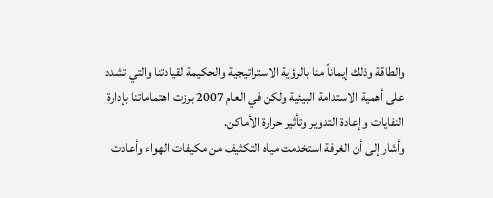والطاقة وذلك إيماناً منا بالرؤية الاستراتيجية والحكيمة لقيادتنا والتي تشدد على أهمية الاستدامة البيئية ولكن في العام 2007 برزت اهتماماتنا بإدارة النفايات وإعادة التدوير وتأثير حرارة الأماكن.
وأشار إلى أن الغرفة استخدمت مياه التكثيف من مكيفات الهواء وأعادت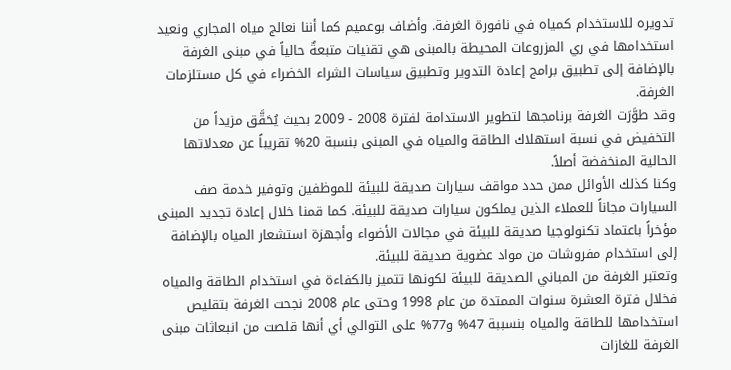تدويره للاستخدام كمياه في نافورة الغرفة. وأضاف بوعميم كما أننا نعالج مياه المجاري ونعيد استخدامها في ري المزروعات المحيطة بالمبنى هي تقنيات متبعةٌ حالياً في مبنى الغرفة بالإضافة إلى تطبيق برامج إعادة التدوير وتطبيق سياسات الشراء الخضراء في كل مستلزمات الغرفة.
وقد طوَّرَت الغرفة برنامجها لتطوير الاستدامة لفترة 2008 - 2009 بحيث يُحَقَّق مزيداً من التخفيض في نسبة استهلاك الطاقة والمياه في المبنى بنسبة 20% تقريباً عن معدلاتها الحالية المنخفضة أصلاً.
وكنا كذلك الأوائل ممن حدد مواقف سيارات صديقة للبيئة للموظفين وتوفير خدمة صف السيارات مجاناً للعملاء الذين يملكون سيارات صديقة للبيئة. كما قمنا خلال إعادة تجديد المبنى مؤخراً باعتماد تكنولوجيا صديقة للبيئة في مجالات الأضواء وأجهزة استشعار المياه بالإضافة إلى استخدام مفروشات من مواد عضوية صديقة للبيئة.
وتعتبر الغرفة من المباني الصديقة للبيئة لكونها تتميز بالكفاءة في استخدام الطاقة والمياه فخلال فترة العشرة سنوات الممتدة من عام 1998 وحتى عام 2008 نجحت الغرفة بتقليص استخدامها للطاقة والمياه بنسببة 47% و77% على التوالي أي أنها قلصت من انبعاثات مبنى الغرفة للغازات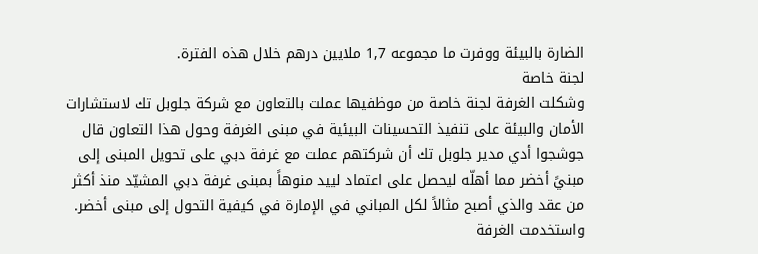الضارة بالبيئة ووفرت ما مجموعه 1,7 ملايين درهم خلال هذه الفترة.
لجنة خاصة
وشكلت الغرفة لجنة خاصة من موظفيها عملت بالتعاون مع شركة جلوبل تك لاستشارات الأمان والبيئة على تنفيذ التحسينات البيئية في مبنى الغرفة وحول هذا التعاون قال جوشجوا أدي مدير جلوبل تك أن شركتهم عملت مع غرفة دبي على تحويل المبنى إلى مبنيً أخضر مما أهلّه ليحصل على اعتماد لييد منوهاً بمبنى غرفة دبي المشيّد منذ أكثر من عقد والذي أصبح مثالاً لكل المباني في الإمارة في كيفية التحول إلى مبنى أخضر.
واستخدمت الغرفة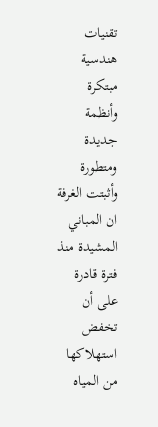تقنيات هندسية مبتكرة وأنظمة جديدة ومتطورة وأثبتت الغرفة ان المباني المشيدة منذ فترة قادرة على أن تخفض استهلاكها من المياه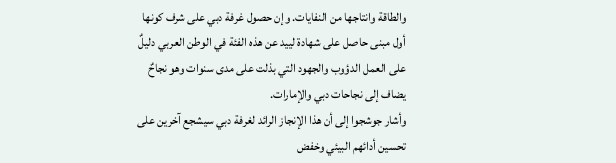والطاقة وانتاجها من النفايات. وإن حصول غرفة دبي على شرف كونها أول مبنى حاصل على شهادة لييد عن هذه الفئة في الوطن العربي دليلٌ على العمل الدؤوب والجهود التي بذلت على مدى سنوات وهو نجاحٌ يضاف إلى نجاحات دبي والإمارات.
وأشار جوشجوا إلى أن هذا الإنجاز الرائد لغرفة دبي سيشجع آخرين على تحسين أدائهم البيئي وخفض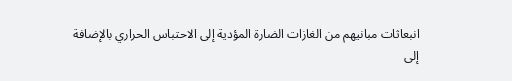انبعاثات مبانيهم من الغازات الضارة المؤدية إلى الاحتباس الحراري بالإضافة إلى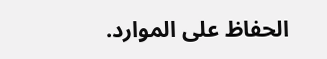الحفاظ على الموارد.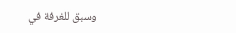وسبق للغرفة في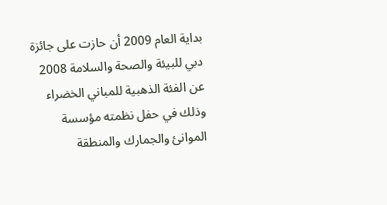بداية العام 2009 أن حازت على جائزة دبي للبيئة والصحة والسلامة 2008 عن الفئة الذهبية للمباني الخضراء وذلك في حفل نظمته مؤسسة الموانئ والجمارك والمنطقة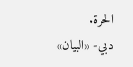الحرة.
دبي- «البيان»